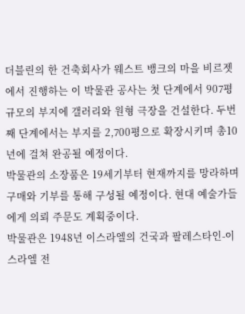더블린의 한 건축회사가 웨스트 뱅크의 마을 비르젯에서 진행하는 이 박물관 공사는 첫 단계에서 907평 규모의 부지에 갤러리와 원형 극장을 건설한다. 두번째 단계에서는 부지를 2,700평으로 확장시키며 총10년에 걸쳐 완공될 예정이다.
박물관의 소장품은 19세기부터 현재까지를 망라하며 구매와 기부를 통해 구성될 예정이다. 현대 예술가들에게 의뢰 주문도 계획중이다.
박물관은 1948년 이스라엘의 건국과 팔레스타인-이스라엘 전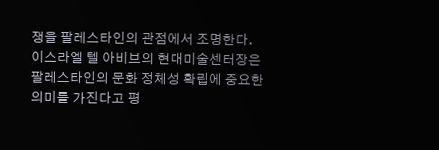쟁을 팔레스타인의 관점에서 조명한다.
이스라엘 텔 아비브의 현대미술센터장은 팔레스타인의 문화 정체성 확립에 중요한 의미를 가진다고 평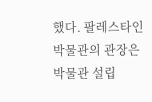했다. 팔레스타인 박물관의 관장은 박물관 설립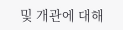및 개관에 대해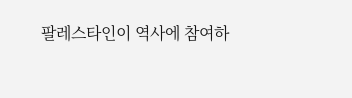팔레스타인이 역사에 참여하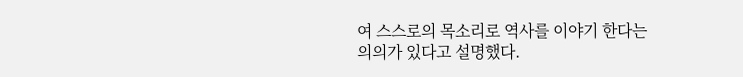여 스스로의 목소리로 역사를 이야기 한다는 의의가 있다고 설명했다.